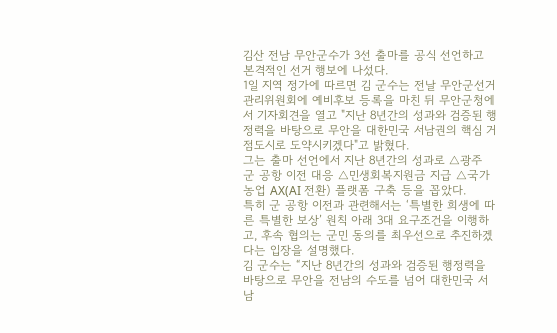김산 전남 무안군수가 3선 출마를 공식 선언하고 본격적인 선거 행보에 나섰다.
1일 지역 정가에 따르면 김 군수는 전날 무안군선거관리위원회에 예비후보 등록을 마친 뒤 무안군청에서 기자회견을 열고 "지난 8년간의 성과와 검증된 행정력을 바탕으로 무안을 대한민국 서남권의 핵심 거점도시로 도약시키겠다"고 밝혔다.
그는 출마 선언에서 지난 8년간의 성과로 △광주 군 공항 이전 대응 △민생회복지원금 지급 △국가농업 AX(AI 전환) 플랫폼 구축 등을 꼽았다.
특히 군 공항 이전과 관련해서는 ‘특별한 희생에 따른 특별한 보상’ 원칙 아래 3대 요구조건을 이행하고, 후속 협의는 군민 동의를 최우선으로 추진하겠다는 입장을 설명했다.
김 군수는 “지난 8년간의 성과와 검증된 행정력을 바탕으로 무안을 전남의 수도를 넘어 대한민국 서남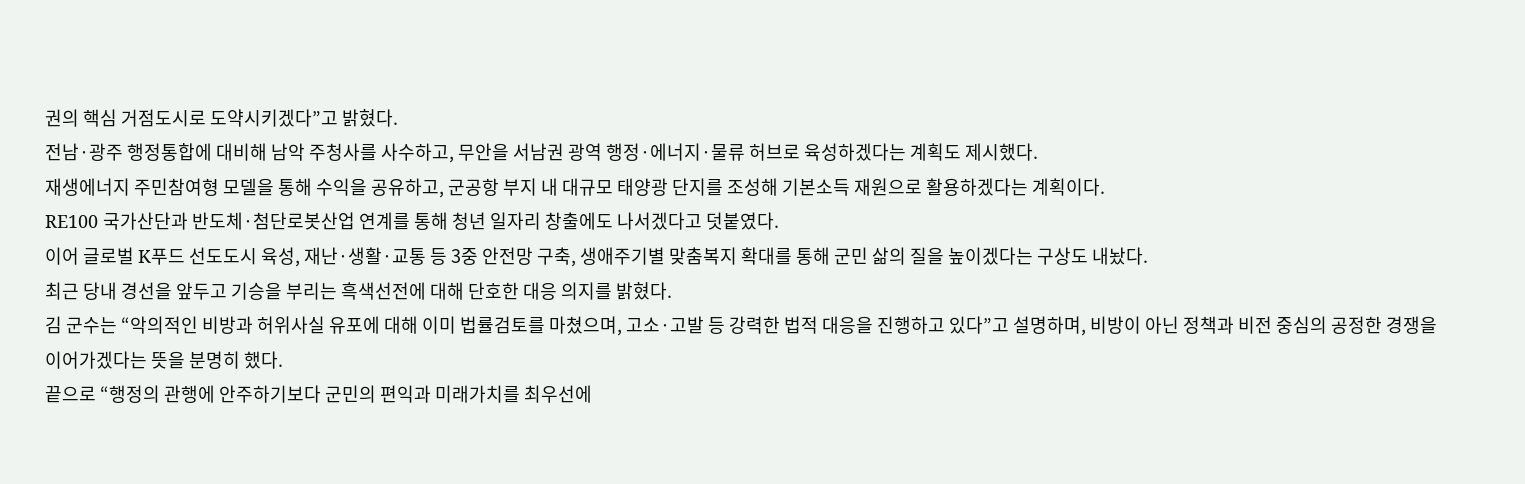권의 핵심 거점도시로 도약시키겠다”고 밝혔다.
전남·광주 행정통합에 대비해 남악 주청사를 사수하고, 무안을 서남권 광역 행정·에너지·물류 허브로 육성하겠다는 계획도 제시했다.
재생에너지 주민참여형 모델을 통해 수익을 공유하고, 군공항 부지 내 대규모 태양광 단지를 조성해 기본소득 재원으로 활용하겠다는 계획이다.
RE100 국가산단과 반도체·첨단로봇산업 연계를 통해 청년 일자리 창출에도 나서겠다고 덧붙였다.
이어 글로벌 K푸드 선도도시 육성, 재난·생활·교통 등 3중 안전망 구축, 생애주기별 맞춤복지 확대를 통해 군민 삶의 질을 높이겠다는 구상도 내놨다.
최근 당내 경선을 앞두고 기승을 부리는 흑색선전에 대해 단호한 대응 의지를 밝혔다.
김 군수는 “악의적인 비방과 허위사실 유포에 대해 이미 법률검토를 마쳤으며, 고소·고발 등 강력한 법적 대응을 진행하고 있다”고 설명하며, 비방이 아닌 정책과 비전 중심의 공정한 경쟁을 이어가겠다는 뜻을 분명히 했다.
끝으로 “행정의 관행에 안주하기보다 군민의 편익과 미래가치를 최우선에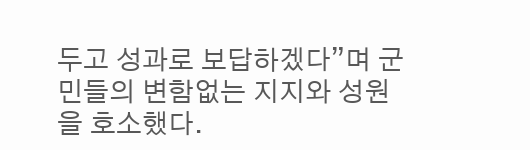두고 성과로 보답하겠다”며 군민들의 변함없는 지지와 성원을 호소했다.